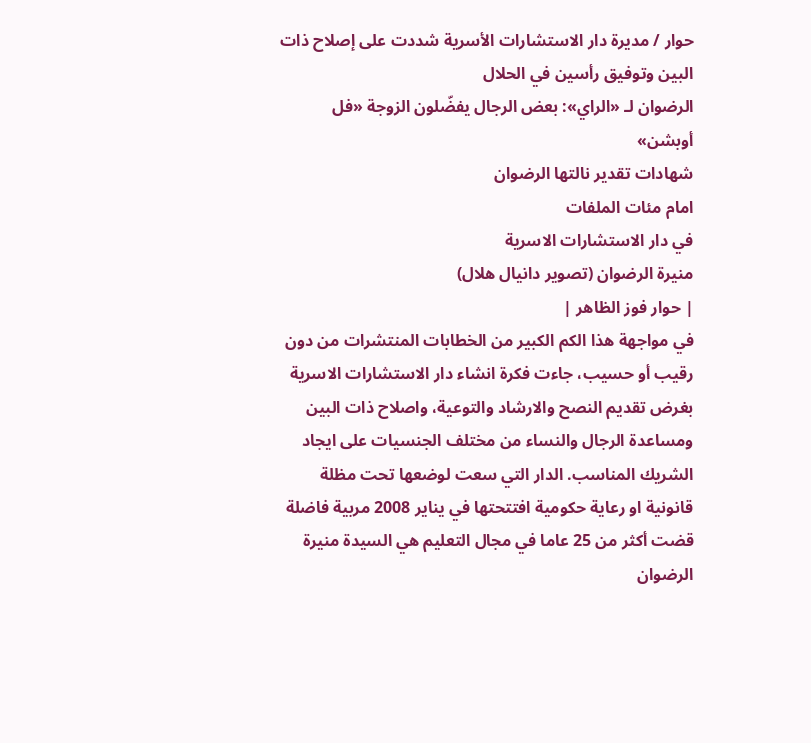حوار / مديرة دار الاستشارات الأسرية شددت على إصلاح ذات البين وتوفيق رأسين في الحلال
الرضوان لـ «الراي»: بعض الرجال يفضّلون الزوجة «فل أوبشن»
شهادات تقدير نالتها الرضوان
امام مئات الملفات
في دار الاستشارات الاسرية
منيرة الرضوان (تصوير دانيال هلال)
| حوار فوز الظاهر |
في مواجهة هذا الكم الكبير من الخطابات المنتشرات من دون رقيب أو حسيب، جاءت فكرة انشاء دار الاستشارات الاسرية بغرض تقديم النصح والارشاد والتوعية، واصلاح ذات البين ومساعدة الرجال والنساء من مختلف الجنسيات على ايجاد الشريك المناسب. الدار التي سعت لوضعها تحت مظلة قانونية او رعاية حكومية افتتحتها في يناير 2008 مربية فاضلة قضت أكثر من 25 عاما في مجال التعليم هي السيدة منيرة الرضوان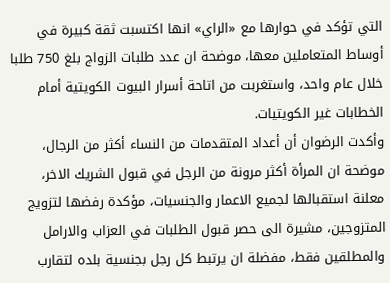التي تؤكد في حوارها مع «الراي» انها اكتسبت ثقة كبيرة في أوساط المتعاملين معها، موضحة ان عدد طلبات الزواج بلغ 750 طلبا خلال عام واحد، واستغربت من اتاحة أسرار البيوت الكويتية أمام الخطابات غير الكويتيات.
وأكدت الرضوان أن أعداد المتقدمات من النساء أكثر من الرجال، موضحة ان المرأة أكثر مرونة من الرجل في قبول الشريك الاخر، معلنة استقبالها لجميع الاعمار والجنسيات، مؤكدة رفضها لتزويج المتزوجين، مشيرة الى حصر قبول الطلبات في العزاب والارامل والمطلقين فقط، مفضلة ان يرتبط كل رجل بجنسية بلده لتقارب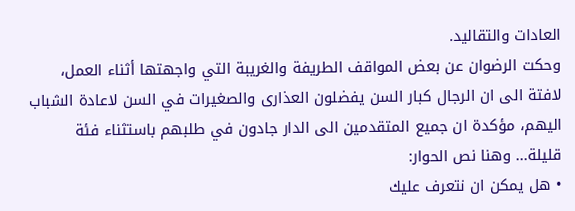العادات والتقاليد.
وحكت الرضوان عن بعض المواقف الطريفة والغريبة التي واجهتها أثناء العمل، لافتة الى ان الرجال كبار السن يفضلون العذارى والصغيرات في السن لاعادة الشباب اليهم، مؤكدة ان جميع المتقدمين الى الدار جادون في طلبهم باستثناء فئة قليلة... وهنا نص الحوار:
• هل يمكن ان نتعرف عليك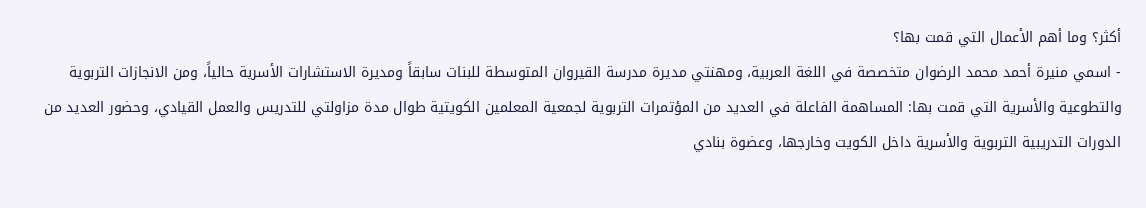أكثر؟ وما أهم الأعمال التي قمت بها؟
- اسمي منيرة أحمد محمد الرضوان متخصصة في اللغة العربية، ومهنتي مديرة مدرسة القيروان المتوسطة للبنات سابقاً ومديرة الاستشارات الأسرية حالياً، ومن الانجازات التربوية والتطوعية والأسرية التي قمت بها: المساهمة الفاعلة في العديد من المؤتمرات التربوية لجمعية المعلمين الكويتية طوال مدة مزاولتي للتدريس والعمل القيادي، وحضور العديد من الدورات التدريبية التربوية والأسرية داخل الكويت وخارجها، وعضوة بنادي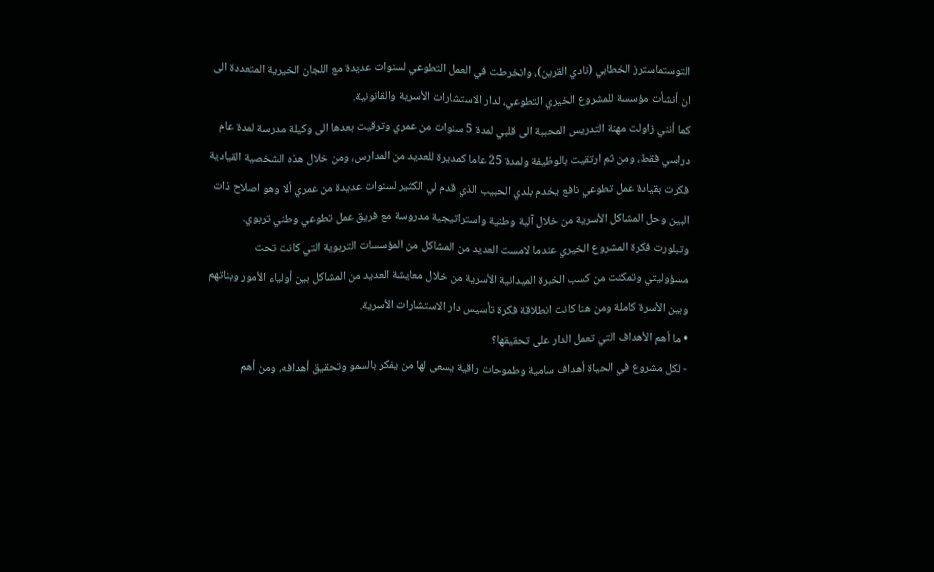التوستماسترز الخطابي (نادي القرين)، وانخرطت في العمل التطوعي لسنوات عديدة مع اللجان الخيرية المتعددة الى ان أنشأت مؤسسة للمشروع الخيري التطوعي، لدار الاستشارات الأسرية والقانونية.
كما أنني زاولت مهنة التدريس المحببة الى قلبي لمدة 5 سنوات من عمري وترقيت بعدها الى وكيلة مدرسة لمدة عام دراسي فقط، ومن ثم ارتقيت بالوظيفة ولمدة 25 عاما كمديرة للعديد من المدارس، ومن خلال هذه الشخصية القيادية فكرت بقيادة عمل تطوعي نافع يخدم بلدي الحبيب الذي قدم لي الكثير لسنوات عديدة من عمري ألا وهو اصلاح ذات البين وحل المشاكل الأسرية من خلال آلية وطنية واستراتيجية مدروسة مع فريق عمل تطوعي وطني تربوي.
وتبلورت فكرة المشروع الخيري عندما لامست العديد من المشاكل من المؤسسات التربوية التي كانت تحت مسؤوليتي وتمكنت من كسب الخبرة الميدانية الأسرية من خلال معايشة العديد من المشاكل بين أولياء الأمور وبناتهم وبين الأسرة كاملة ومن هنا كانت انطلاقة فكرة تأسيس دار الاستشارات الأسرية.
• ما أهم الأهداف التي تعمل الدار على تحقيقها؟
- لكل مشروع في الحياة أهداف سامية وطموحات راقية يسعى لها من يفكر بالسمو وتحقيق أهدافه، ومن أهم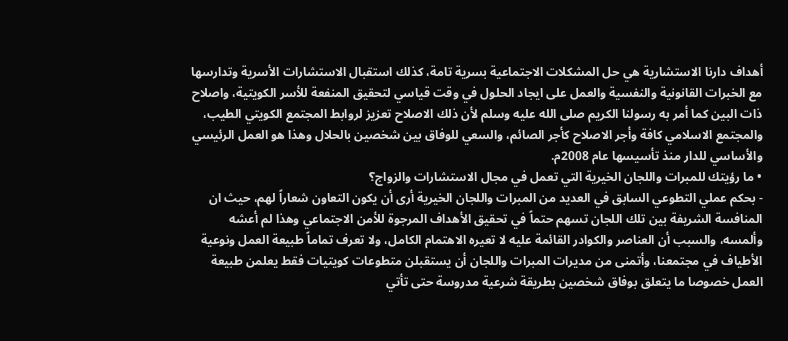أهداف دارنا الاستشارية هي حل المشكلات الاجتماعية بسرية تامة، كذلك استقبال الاستشارات الأسرية وتدارسها مع الخبرات القانونية والنفسية والعمل على ايجاد الحلول في وقت قياسي لتحقيق المنفعة للأسر الكويتية، واصلاح ذات البين كما أمر به رسولنا الكريم صلى الله عليه وسلم لأن ذلك الاصلاح تعزيز لروابط المجتمع الكويتي الطيب، والمجتمع الاسلامي كافة وأجر الاصلاح كأجر الصائم، والسعي للوفاق بين شخصين بالحلال وهذا هو العمل الرئيسي والأساسي للدار منذ تأسيسها عام 2008م.
• ما رؤيتك للمبرات واللجان الخيرية التي تعمل في مجال الاستشارات والزواج؟
- بحكم عملي التطوعي السابق في العديد من المبرات واللجان الخيرية أرى أن يكون التعاون شعاراً لهم، حيث ان المنافسة الشريفة بين تلك اللجان تسهم حتماً في تحقيق الأهداف المرجوة للأمن الاجتماعي وهذا لم أعشه وألمسه، والسبب أن العناصر والكوادر القائمة عليه لا تعيره الاهتمام الكامل، ولا تعرف تماماً طبيعة العمل ونوعية الأطياف في مجتمعنا، وأتمنى من مديرات المبرات واللجان أن يستقبلن متطوعات كويتيات فقط يعلمن طبيعة العمل خصوصا ما يتعلق بوفاق شخصين بطريقة شرعية مدروسة حتى تأتي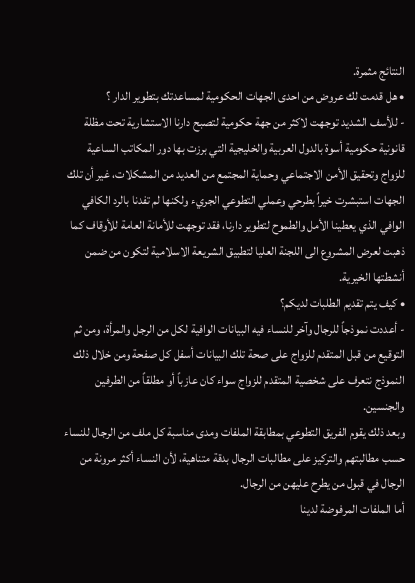النتائج مثمرة.
• هل قدمت لك عروض من احدى الجهات الحكومية لمساعدتك بتطوير الدار ؟
- للأسف الشديد توجهت لاكثر من جهة حكومية لتصبح دارنا الاستشارية تحت مظلة قانونية حكومية أسوة بالدول العربية والخليجية التي برزت بها دور المكاتب الساعية للزواج وتحقيق الأمن الاجتماعي وحماية المجتمع من العديد من المشكلات، غير أن تلك الجهات استبشرت خيراً بطرحي وعملي التطوعي الجريء ولكنها لم تفدنا بالرد الكافي الوافي الذي يعطينا الأمل والطموح لتطوير دارنا، فقد توجهت للأمانة العامة للأوقاف كما ذهبت لعرض المشروع الى اللجنة العليا لتطبيق الشريعة الاسلامية لتكون من ضمن أنشطتها الخيرية.
• كيف يتم تقديم الطلبات لديكم؟
- أعددت نموذجاً للرجال وآخر للنساء فيه البيانات الوافية لكل من الرجل والمرأة، ومن ثم التوقيع من قبل المتقدم للزواج على صحة تلك البيانات أسفل كل صفحة ومن خلال ذلك النموذج نتعرف على شخصية المتقدم للزواج سواء كان عازباً أو مطلقاً من الطرفين والجنسين.
وبعد ذلك يقوم الفريق التطوعي بمطابقة الملفات ومدى مناسبة كل ملف من الرجال للنساء حسب مطالبتهم والتركيز على مطالبات الرجال بدقة متناهية، لأن النساء أكثر مرونة من الرجال في قبول من يطرح عليهن من الرجال.
أما الملفات المرفوضة لدينا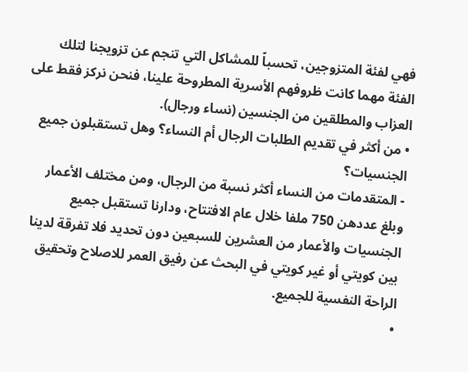فهي لفئة المتزوجين، تحسباً للمشاكل التي تنجم عن تزويجنا لتلك الفئة مهما كانت ظروفهم الأسرية المطروحة علينا، فنحن نركز فقط على العزاب والمطلقين من الجنسين (نساء ورجال).
• من أكثر في تقديم الطلبات الرجال أم النساء؟ وهل تستقبلون جميع الجنسيات؟
- المتقدمات من النساء أكثر نسبة من الرجال، ومن مختلف الأعمار وبلغ عددهن 750 ملفا خلال عام الافتتاح، ودارنا تستقبل جميع الجنسيات والأعمار من العشرين للسبعين دون تحديد فلا تفرقة لدينا بين كويتي أو غير كويتي في البحث عن رفيق العمر للاصلاح وتحقيق الراحة النفسية للجميع.
•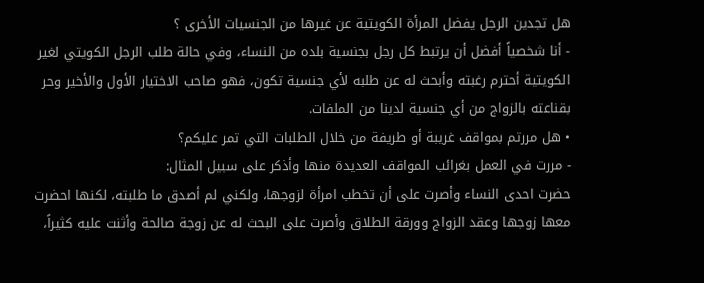هل تجدين الرجل يفضل المرأة الكويتية عن غيرها من الجنسيات الأخرى ؟
- أنا شخصياً أفضل أن يرتبط كل رجل بجنسية بلده من النساء، وفي حالة طلب الرجل الكويتي لغير الكويتية أحترم رغبته وأبحث له عن طلبه لأي جنسية تكون، فهو صاحب الاختيار الأول والأخير وحر بقناعته بالزواج من أي جنسية لدينا من الملفات.
• هل مررتم بمواقف غريبة أو طريفة من خلال الطلبات التي تمر عليكم؟
- مررت في العمل بغرائب المواقف العديدة منها وأذكر على سبيل المثال:
حضرت احدى النساء وأصرت على أن تخطب امرأة لزوجها، ولكني لم أصدق ما طلبته، لكنها احضرت معها زوجها وعقد الزواج وورقة الطلاق وأصرت على البحث له عن زوجة صالحة وأثنت عليه كثيراً،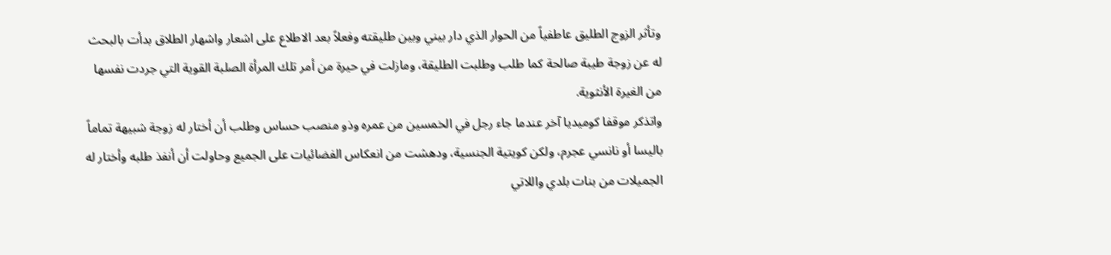وتأثر الزوج الطليق عاطفياً من الحوار الذي دار بيني وبين طليقته وفعلاً بعد الاطلاع على اشعار واشهار الطلاق بدأت بالبحث له عن زوجة طيبة صالحة كما طلب وطلبت الطليقة، ومازلت في حيرة من أمر تلك المرأة الصلبة القوية التي جردت نفسها من الغيرة الأنثوية.
واتذكر موقفا كوميديا آخر عندما جاء رجل في الخمسين من عمره وذو منصب حساس وطلب أن أختار له زوجة شبيهة تماماً باليسا أو نانسي عجرم، ولكن كويتية الجنسية، ودهشت من انعكاس الفضائيات على الجميع وحاولت أن أنفذ طلبه وأختار له الجميلات من بنات بلدي واللاتي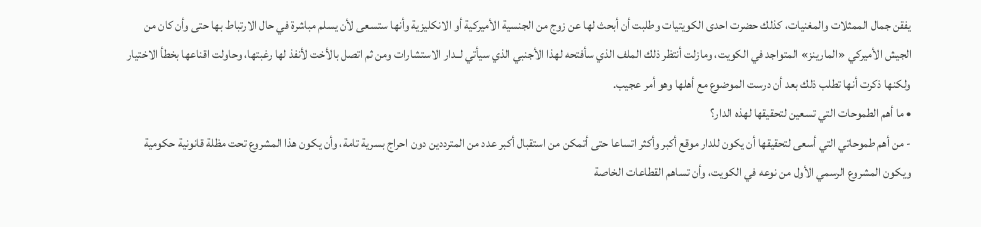يفقن جمال الممثلات والمغنيات، كذلك حضرت احدى الكويتيات وطلبت أن أبحث لها عن زوج من الجنسية الأميركية أو الانكليزية وأنها ستسعى لأن يسلم مباشرة في حال الارتباط بها حتى وأن كان من الجيش الأميركي «المارينز» المتواجد في الكويت، ومازلت أنتظر ذلك الملف الذي سأفتحه لهذا الأجنبي الذي سيأتي لــدار الاستشارات ومن ثم اتصل بالأخت لأنفذ لها رغبتها، وحاولت اقناعها بخطأ الاختيار ولكنها ذكرت أنها تطلب ذلك بعد أن درست الموضوع مع أهلها وهو أمر عجيب.
• ما أهم الطموحات التي تسعين لتحقيقها لهذه الدار؟
- من أهم طموحاتي التي أسعى لتحقيقها أن يكون للدار موقع أكبر وأكثر اتساعا حتى أتمكن من استقبال أكبر عدد من المترددين دون احراج بسرية تامة، وأن يكون هذا المشروع تحت مظلة قانونية حكومية ويكون المشروع الرسمي الأول من نوعه في الكويت، وأن تساهم القطاعات الخاصة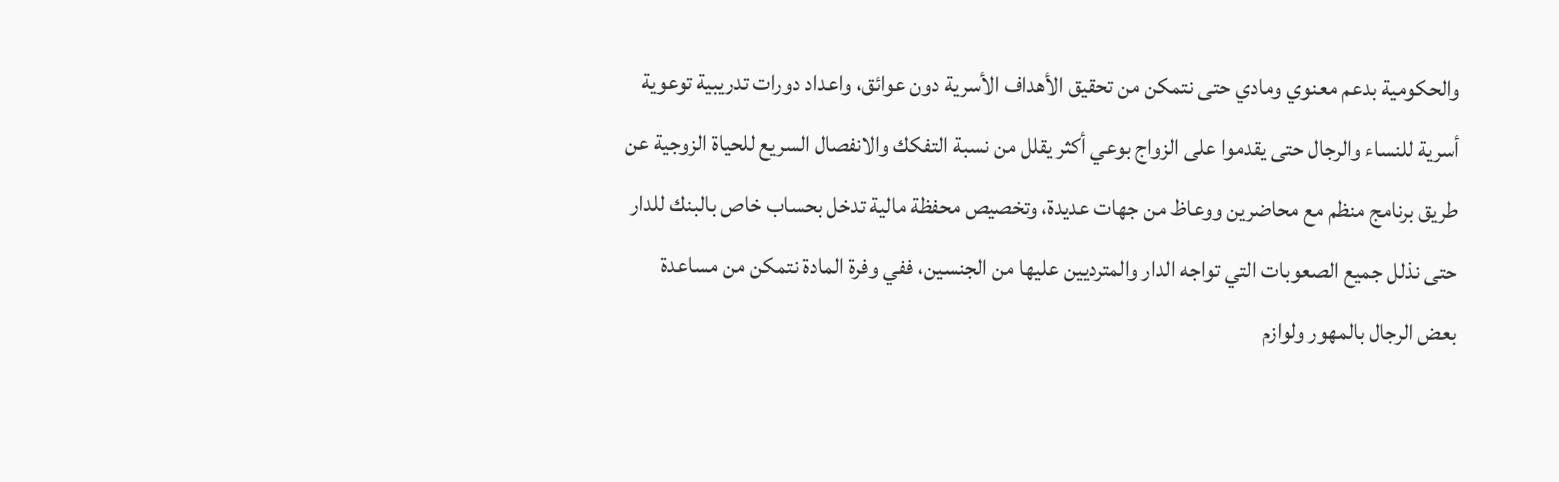والحكومية بدعم معنوي ومادي حتى نتمكن من تحقيق الأهداف الأسرية دون عوائق، واعداد دورات تدريبية توعوية أسرية للنساء والرجال حتى يقدموا على الزواج بوعي أكثر يقلل من نسبة التفكك والانفصال السريع للحياة الزوجية عن طريق برنامج منظم مع محاضرين ووعاظ من جهات عديدة، وتخصيص محفظة مالية تدخل بحساب خاص بالبنك للدار حتى نذلل جميع الصعوبات التي تواجه الدار والمترديين عليها من الجنسين، ففي وفرة المادة نتمكن من مساعدة بعض الرجال بالمهور ولوازم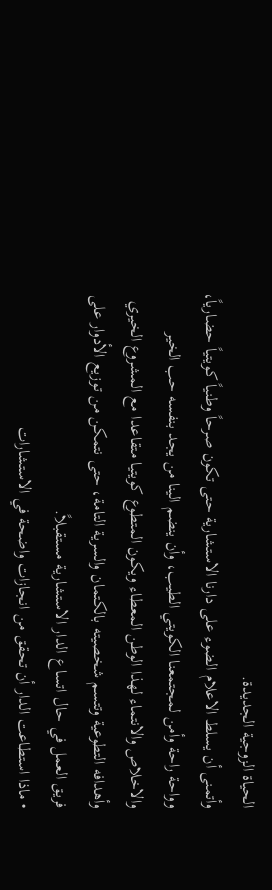الحياة الزوجية الجديدة.
وأتمنى أن يسلط الاعلام الضوء على دارنا الاستشارية حتى تكون صرحاً وطنياً كويتياً حضارياً، وواحة راحة وأمن لمجتمعنا الكويتي الطيب، وأن ينضم الينا من يجد بنفسه حب الخير والاخلاص والانتماء لهذا الوطن المعطاء ويكون المتطوع كويتيا متقاعدا مع المشروع الخيري وأهدافه التطوعية وتتسم شخصيته بالكتمان والسرية التامة، حتى نتمكن من توزيع الأدوار على فريق العمل في حال اتساع الدار الاستشارية مستقبلاً.
• ماذا استطاعت الدار أن تحقق من انجازات واضحة في الاستشارات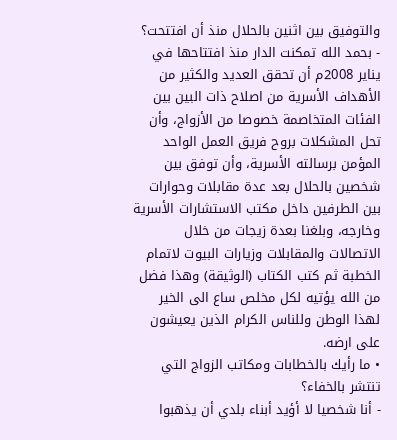والتوفيق بين اثنين بالحلال منذ أن افتتحت؟
- بحمد الله تمكنت الدار منذ افتتاحها في يناير 2008م أن تحقق العديد والكثير من الأهداف الأسرية من اصلاح ذات البين بين الفئات المتخاصمة خصوصا من الأزواج، وأن تحل المشكلات بروح فريق العمل الواحد المؤمن برسالته الأسرية، وأن توفق بين شخصين بالحلال بعد عدة مقابلات وحوارات بين الطرفين داخل مكتب الاستشارات الأسرية وخارجه، وبلغنا بعدة زيجات من خلال الاتصالات والمقابلات وزيارات البيوت لاتمام الخطبة ثم كتب الكتاب (الوثيقة) وهذا فضل من الله يؤتيه لكل مخلص ساع الى الخير لهذا الوطن وللناس الكرام الذين يعيشون على ارضه.
• ما رأيك بالخطابات ومكاتب الزواج التي تنتشر بالخفاء؟
- أنا شخصيا لا أؤيد أبناء بلدي أن يذهبوا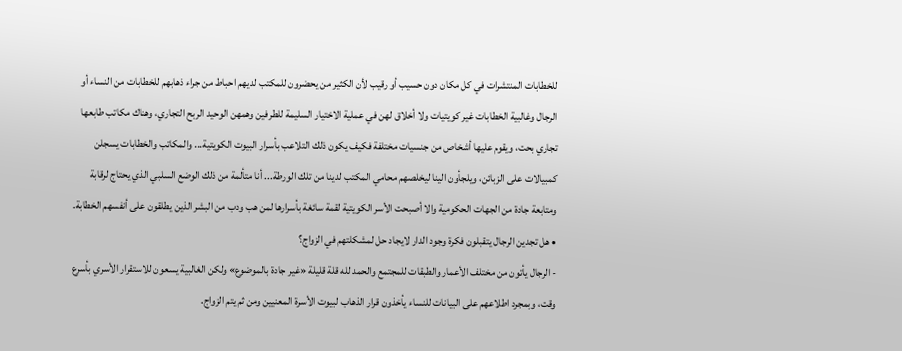للخطابات المنتشرات في كل مكان دون حسيب أو رقيب لأن الكثير من يحضرون للمكتب لديهم احباط من جراء ذهابهم للخطابات من النساء أو الرجال وغالبية الخطابات غير كويتيات ولا أخلاق لهن في عملية الاختيار السليمة للطرفين وهمهن الوحيد الربح التجاري، وهناك مكاتب طابعها تجاري بحت، ويقوم عليها أشخاص من جنسيات مختلفة فكيف يكون ذلك التلاعب بأسرار البيوت الكويتية... والمكاتب والخطابات يسجلن كمبيالات على الزبائن، ويلجأون الينا ليخلصهم محامي المكتب لدينا من تلك الورطة... أنا متألمة من ذلك الوضع السلبي الذي يحتاج لرقابة ومتابعة جادة من الجهات الحكومية والا أصبحت الأسر الكويتية لقمة سائغة بأسرارها لمن هب ودب من البشر الذين يطلقون على أنفسهم الخطابة.
• هل تجدين الرجال يتقبلون فكرة وجود الدار لايجاد حل لمشكلتهم في الزواج؟
- الرجال يأتون من مختلف الأعمار والطبقات للمجتمع والحمد لله قلة قليلة «غير جادة بالموضوع» ولكن الغالبية يسعون للاستقرار الأسري بأسرع وقت، وبمجرد اطلاعهم على البيانات للنساء يأخذون قرار الذهاب لبيوت الأسرة المعنيين ومن ثم يتم الزواج.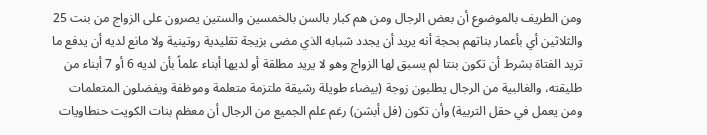ومن الطريف بالموضوع أن بعض الرجال ومن هم كبار بالسن بالخمسين والستين يصرون على الزواج من بنت 25 والثلاثين أي بأعمار بناتهم بحجة أنه يريد أن يجدد شبابه الذي مضى بزيجة تقليدية روتينية ولا مانع لديه أن يدفع ما تريد الفتاة بشرط أن تكون بنتا لم يسبق لها الزواج وهو لا يريد مطلقة أو لديها أبناء علماً بأن لديه 6 أو 7 أبناء من طليقته، والغالبية من الرجال يطلبون زوجة (بيضاء طويلة رشيقة ملتزمة متعلمة وموظفة ويفضلون المتعلمات ومن يعمل في حقل التربية) وأن تكون (فل أبشن) رغم علم الجميع من الرجال أن معظم بنات الكويت حنطاويات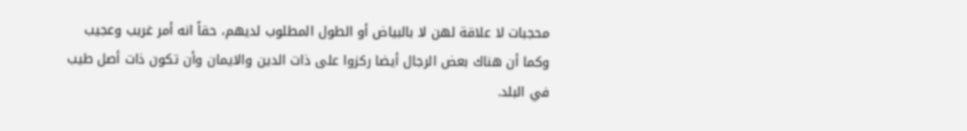محجبات لا علاقة لهن لا بالبياض أو الطول المطلوب لديهم، حقاً انه أمر غريب وعجيب وكما أن هناك بعض الرجال أيضا ركزوا على ذات الدين والايمان وأن تكون ذات أصل طيب في البلد.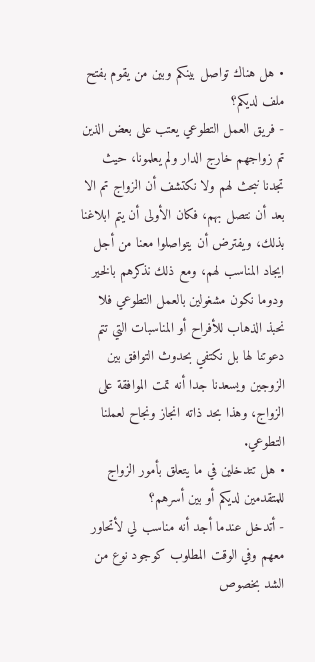• هل هناك تواصل بينكم وبين من يقوم بفتح ملف لديكم؟
- فريق العمل التطوعي يعتب على بعض الذين تم زواجهم خارج الدار ولم يعلمونا، حيث تجدنا نبحث لهم ولا نكتشف أن الزواج تم الا بعد أن نتصل بهم، فكان الأولى أن يتم ابلاغنا بذلك، ويفترض أن يتواصلوا معنا من أجل ايجاد المناسب لهم، ومع ذلك نذكرهم بالخير ودوما نكون مشغولين بالعمل التطوعي فلا نحبذ الذهاب للأفراح أو المناسبات التي تتم دعوتنا لها بل نكتفي بحدوث التوافق بين الزوجين ويسعدنا جدا أنه تمت الموافقة على الزواج، وهذا بحد ذاته انجاز ونجاح لعملنا التطوعي.
• هل تتدخلين في ما يتعلق بأمور الزواج للمتقدمين لديكم أو بين أسرهم؟
- أتدخل عندما أجد أنه مناسب لي لأتحاور معهم وفي الوقت المطلوب كوجود نوع من الشد بخصوص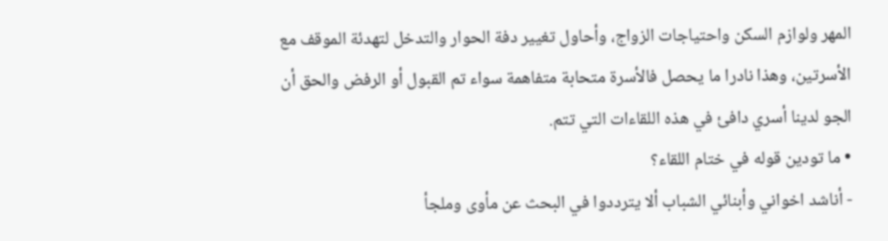المهر ولوازم السكن واحتياجات الزواج، وأحاول تغيير دفة الحوار والتدخل لتهدئة الموقف مع الأسرتين، وهذا نادرا ما يحصل فالأسرة متحابة متفاهمة سواء تم القبول أو الرفض والحق أن الجو لدينا أسري دافئ في هذه اللقاءات التي تتم.
• ما تودين قوله في ختام اللقاء؟
- أناشد اخواني وأبنائي الشباب ألا يترددوا في البحث عن مأوى وملجأ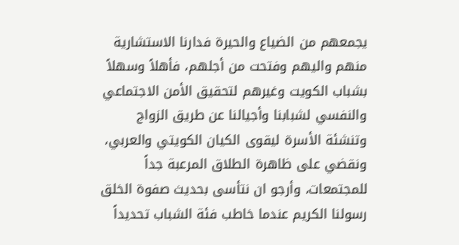يجمعهم من الضياع والحيرة فدارنا الاستشارية منهم واليهم وفتحت من أجلهم، فأهلاً وسهلاً بشباب الكويت وغيرهم لتحقيق الأمن الاجتماعي والنفسي لشبابنا وأجيالنا عن طريق الزواج وتنشئة الأسرة ليقوى الكيان الكويتي والعربي، ونقضي على ظاهرة الطلاق المرعبة جداً للمجتمعات، وأرجو ان نتأسى بحديث صفوة الخلق رسولنا الكريم عندما خاطب فئة الشباب تحديداً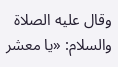وقال عليه الصلاة والسلام: «يا معشر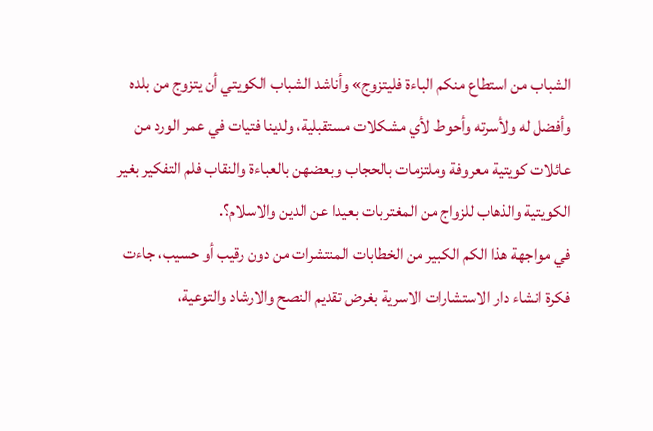الشباب من استطاع منكم الباءة فليتزوج» وأناشد الشباب الكويتي أن يتزوج من بلده وأفضل له ولأسرته وأحوط لأي مشكلات مستقبلية، ولدينا فتيات في عمر الورد من عائلات كويتية معروفة وملتزمات بالحجاب وبعضهن بالعباءة والنقاب فلم التفكير بغير الكويتية والذهاب للزواج من المغتربات بعيدا عن الدين والاسلام؟.
في مواجهة هذا الكم الكبير من الخطابات المنتشرات من دون رقيب أو حسيب، جاءت فكرة انشاء دار الاستشارات الاسرية بغرض تقديم النصح والارشاد والتوعية،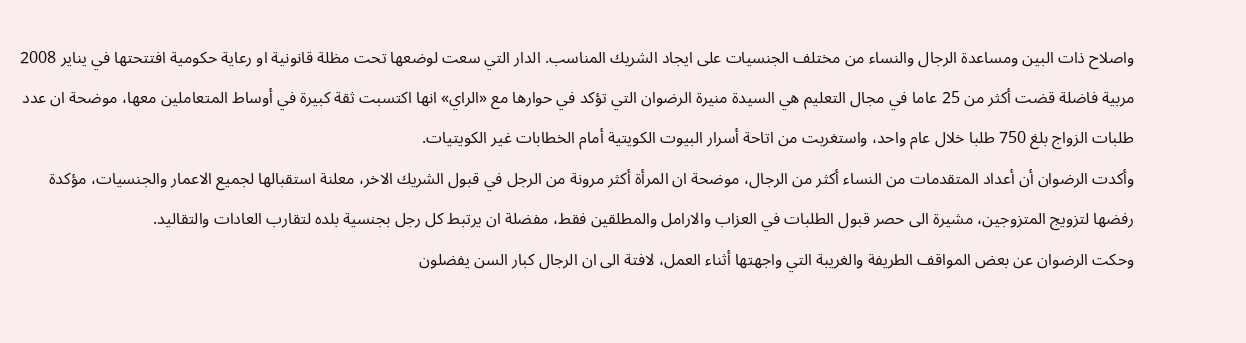واصلاح ذات البين ومساعدة الرجال والنساء من مختلف الجنسيات على ايجاد الشريك المناسب. الدار التي سعت لوضعها تحت مظلة قانونية او رعاية حكومية افتتحتها في يناير 2008 مربية فاضلة قضت أكثر من 25 عاما في مجال التعليم هي السيدة منيرة الرضوان التي تؤكد في حوارها مع «الراي» انها اكتسبت ثقة كبيرة في أوساط المتعاملين معها، موضحة ان عدد طلبات الزواج بلغ 750 طلبا خلال عام واحد، واستغربت من اتاحة أسرار البيوت الكويتية أمام الخطابات غير الكويتيات.
وأكدت الرضوان أن أعداد المتقدمات من النساء أكثر من الرجال، موضحة ان المرأة أكثر مرونة من الرجل في قبول الشريك الاخر، معلنة استقبالها لجميع الاعمار والجنسيات، مؤكدة رفضها لتزويج المتزوجين، مشيرة الى حصر قبول الطلبات في العزاب والارامل والمطلقين فقط، مفضلة ان يرتبط كل رجل بجنسية بلده لتقارب العادات والتقاليد.
وحكت الرضوان عن بعض المواقف الطريفة والغريبة التي واجهتها أثناء العمل، لافتة الى ان الرجال كبار السن يفضلون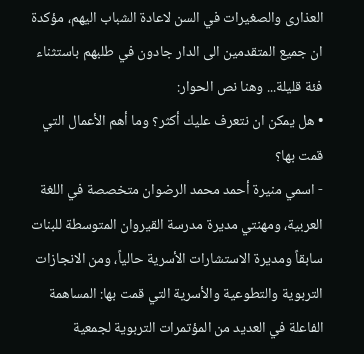العذارى والصغيرات في السن لاعادة الشباب اليهم، مؤكدة ان جميع المتقدمين الى الدار جادون في طلبهم باستثناء فئة قليلة... وهنا نص الحوار:
• هل يمكن ان نتعرف عليك أكثر؟ وما أهم الأعمال التي قمت بها؟
- اسمي منيرة أحمد محمد الرضوان متخصصة في اللغة العربية، ومهنتي مديرة مدرسة القيروان المتوسطة للبنات سابقاً ومديرة الاستشارات الأسرية حالياً، ومن الانجازات التربوية والتطوعية والأسرية التي قمت بها: المساهمة الفاعلة في العديد من المؤتمرات التربوية لجمعية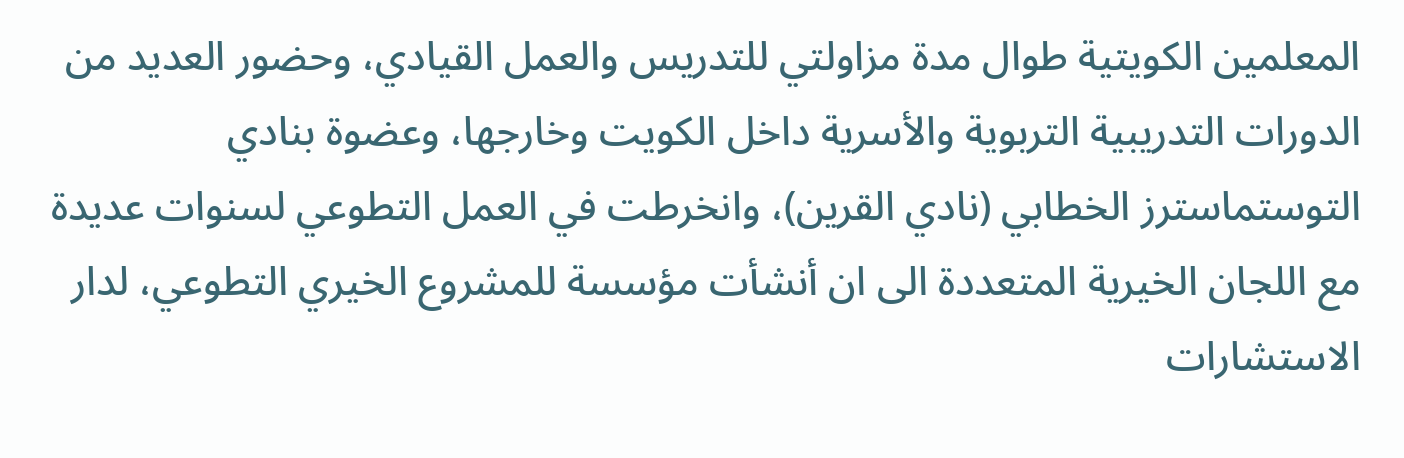المعلمين الكويتية طوال مدة مزاولتي للتدريس والعمل القيادي، وحضور العديد من الدورات التدريبية التربوية والأسرية داخل الكويت وخارجها، وعضوة بنادي التوستماسترز الخطابي (نادي القرين)، وانخرطت في العمل التطوعي لسنوات عديدة مع اللجان الخيرية المتعددة الى ان أنشأت مؤسسة للمشروع الخيري التطوعي، لدار الاستشارات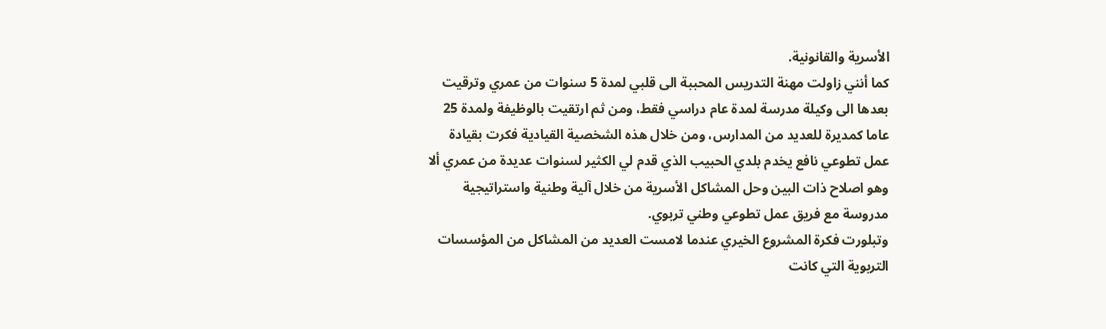الأسرية والقانونية.
كما أنني زاولت مهنة التدريس المحببة الى قلبي لمدة 5 سنوات من عمري وترقيت بعدها الى وكيلة مدرسة لمدة عام دراسي فقط، ومن ثم ارتقيت بالوظيفة ولمدة 25 عاما كمديرة للعديد من المدارس، ومن خلال هذه الشخصية القيادية فكرت بقيادة عمل تطوعي نافع يخدم بلدي الحبيب الذي قدم لي الكثير لسنوات عديدة من عمري ألا وهو اصلاح ذات البين وحل المشاكل الأسرية من خلال آلية وطنية واستراتيجية مدروسة مع فريق عمل تطوعي وطني تربوي.
وتبلورت فكرة المشروع الخيري عندما لامست العديد من المشاكل من المؤسسات التربوية التي كانت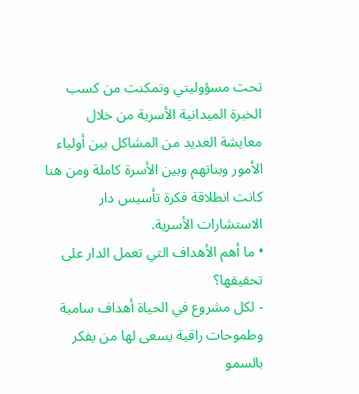تحت مسؤوليتي وتمكنت من كسب الخبرة الميدانية الأسرية من خلال معايشة العديد من المشاكل بين أولياء الأمور وبناتهم وبين الأسرة كاملة ومن هنا كانت انطلاقة فكرة تأسيس دار الاستشارات الأسرية.
• ما أهم الأهداف التي تعمل الدار على تحقيقها؟
- لكل مشروع في الحياة أهداف سامية وطموحات راقية يسعى لها من يفكر بالسمو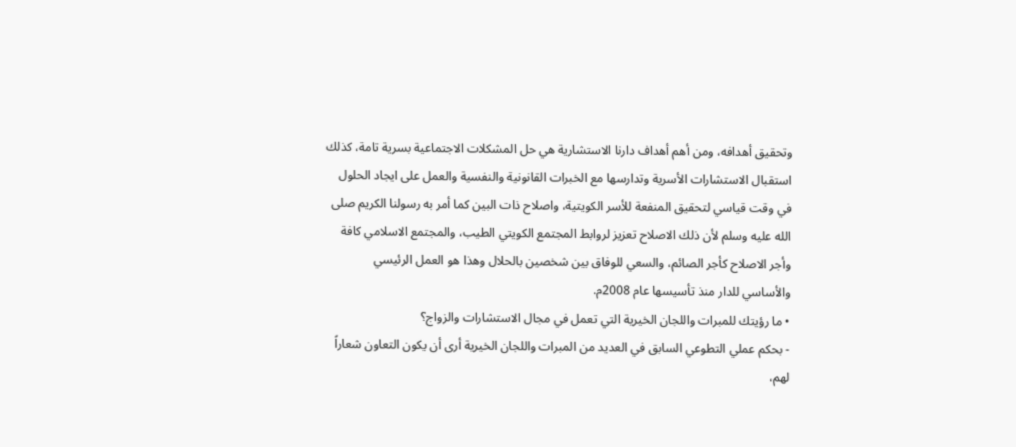وتحقيق أهدافه، ومن أهم أهداف دارنا الاستشارية هي حل المشكلات الاجتماعية بسرية تامة، كذلك استقبال الاستشارات الأسرية وتدارسها مع الخبرات القانونية والنفسية والعمل على ايجاد الحلول في وقت قياسي لتحقيق المنفعة للأسر الكويتية، واصلاح ذات البين كما أمر به رسولنا الكريم صلى الله عليه وسلم لأن ذلك الاصلاح تعزيز لروابط المجتمع الكويتي الطيب، والمجتمع الاسلامي كافة وأجر الاصلاح كأجر الصائم، والسعي للوفاق بين شخصين بالحلال وهذا هو العمل الرئيسي والأساسي للدار منذ تأسيسها عام 2008م.
• ما رؤيتك للمبرات واللجان الخيرية التي تعمل في مجال الاستشارات والزواج؟
- بحكم عملي التطوعي السابق في العديد من المبرات واللجان الخيرية أرى أن يكون التعاون شعاراً لهم،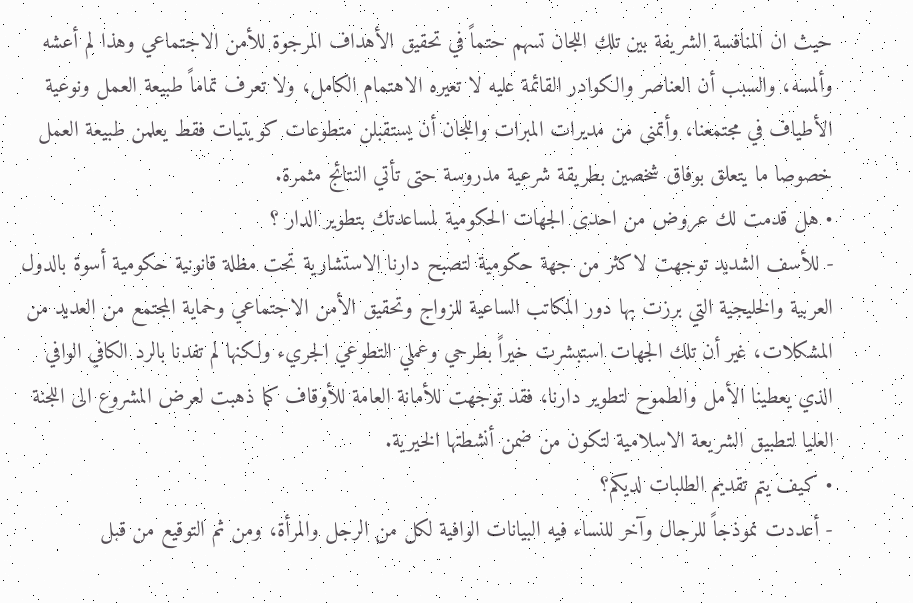حيث ان المنافسة الشريفة بين تلك اللجان تسهم حتماً في تحقيق الأهداف المرجوة للأمن الاجتماعي وهذا لم أعشه وألمسه، والسبب أن العناصر والكوادر القائمة عليه لا تعيره الاهتمام الكامل، ولا تعرف تماماً طبيعة العمل ونوعية الأطياف في مجتمعنا، وأتمنى من مديرات المبرات واللجان أن يستقبلن متطوعات كويتيات فقط يعلمن طبيعة العمل خصوصا ما يتعلق بوفاق شخصين بطريقة شرعية مدروسة حتى تأتي النتائج مثمرة.
• هل قدمت لك عروض من احدى الجهات الحكومية لمساعدتك بتطوير الدار ؟
- للأسف الشديد توجهت لاكثر من جهة حكومية لتصبح دارنا الاستشارية تحت مظلة قانونية حكومية أسوة بالدول العربية والخليجية التي برزت بها دور المكاتب الساعية للزواج وتحقيق الأمن الاجتماعي وحماية المجتمع من العديد من المشكلات، غير أن تلك الجهات استبشرت خيراً بطرحي وعملي التطوعي الجريء ولكنها لم تفدنا بالرد الكافي الوافي الذي يعطينا الأمل والطموح لتطوير دارنا، فقد توجهت للأمانة العامة للأوقاف كما ذهبت لعرض المشروع الى اللجنة العليا لتطبيق الشريعة الاسلامية لتكون من ضمن أنشطتها الخيرية.
• كيف يتم تقديم الطلبات لديكم؟
- أعددت نموذجاً للرجال وآخر للنساء فيه البيانات الوافية لكل من الرجل والمرأة، ومن ثم التوقيع من قبل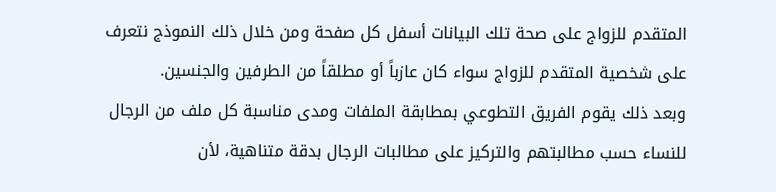المتقدم للزواج على صحة تلك البيانات أسفل كل صفحة ومن خلال ذلك النموذج نتعرف على شخصية المتقدم للزواج سواء كان عازباً أو مطلقاً من الطرفين والجنسين.
وبعد ذلك يقوم الفريق التطوعي بمطابقة الملفات ومدى مناسبة كل ملف من الرجال للنساء حسب مطالبتهم والتركيز على مطالبات الرجال بدقة متناهية، لأن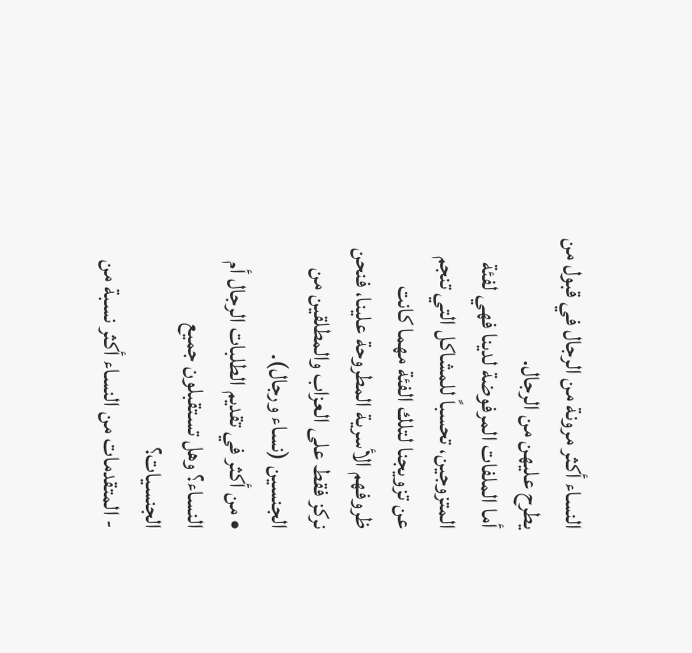النساء أكثر مرونة من الرجال في قبول من يطرح عليهن من الرجال.
أما الملفات المرفوضة لدينا فهي لفئة المتزوجين، تحسباً للمشاكل التي تنجم عن تزويجنا لتلك الفئة مهما كانت ظروفهم الأسرية المطروحة علينا، فنحن نركز فقط على العزاب والمطلقين من الجنسين (نساء ورجال).
• من أكثر في تقديم الطلبات الرجال أم النساء؟ وهل تستقبلون جميع الجنسيات؟
- المتقدمات من النساء أكثر نسبة من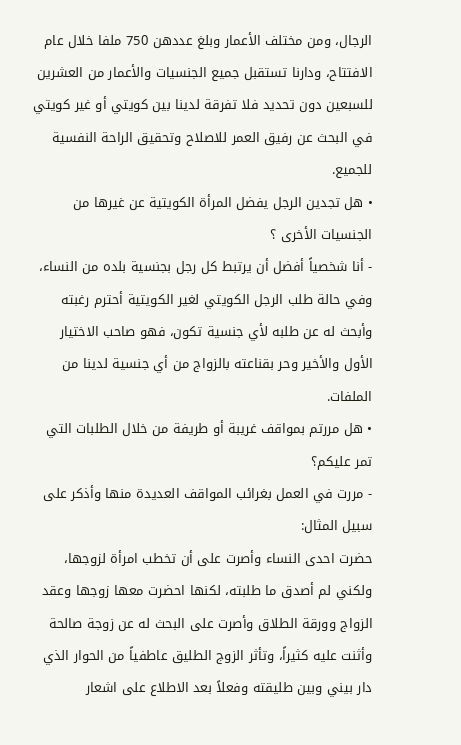الرجال، ومن مختلف الأعمار وبلغ عددهن 750 ملفا خلال عام الافتتاح، ودارنا تستقبل جميع الجنسيات والأعمار من العشرين للسبعين دون تحديد فلا تفرقة لدينا بين كويتي أو غير كويتي في البحث عن رفيق العمر للاصلاح وتحقيق الراحة النفسية للجميع.
• هل تجدين الرجل يفضل المرأة الكويتية عن غيرها من الجنسيات الأخرى ؟
- أنا شخصياً أفضل أن يرتبط كل رجل بجنسية بلده من النساء، وفي حالة طلب الرجل الكويتي لغير الكويتية أحترم رغبته وأبحث له عن طلبه لأي جنسية تكون، فهو صاحب الاختيار الأول والأخير وحر بقناعته بالزواج من أي جنسية لدينا من الملفات.
• هل مررتم بمواقف غريبة أو طريفة من خلال الطلبات التي تمر عليكم؟
- مررت في العمل بغرائب المواقف العديدة منها وأذكر على سبيل المثال:
حضرت احدى النساء وأصرت على أن تخطب امرأة لزوجها، ولكني لم أصدق ما طلبته، لكنها احضرت معها زوجها وعقد الزواج وورقة الطلاق وأصرت على البحث له عن زوجة صالحة وأثنت عليه كثيراً، وتأثر الزوج الطليق عاطفياً من الحوار الذي دار بيني وبين طليقته وفعلاً بعد الاطلاع على اشعار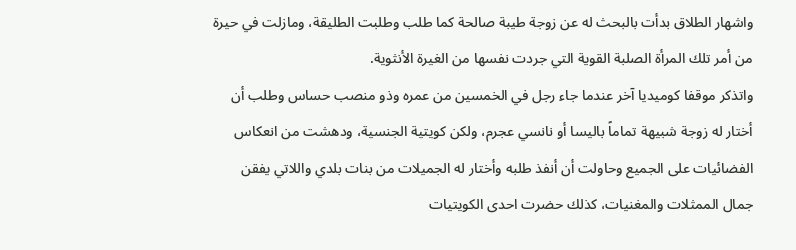واشهار الطلاق بدأت بالبحث له عن زوجة طيبة صالحة كما طلب وطلبت الطليقة، ومازلت في حيرة من أمر تلك المرأة الصلبة القوية التي جردت نفسها من الغيرة الأنثوية.
واتذكر موقفا كوميديا آخر عندما جاء رجل في الخمسين من عمره وذو منصب حساس وطلب أن أختار له زوجة شبيهة تماماً باليسا أو نانسي عجرم، ولكن كويتية الجنسية، ودهشت من انعكاس الفضائيات على الجميع وحاولت أن أنفذ طلبه وأختار له الجميلات من بنات بلدي واللاتي يفقن جمال الممثلات والمغنيات، كذلك حضرت احدى الكويتيات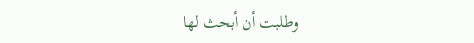وطلبت أن أبحث لها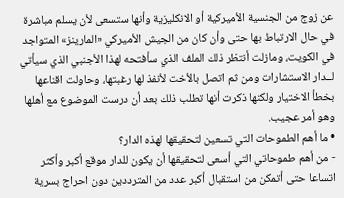عن زوج من الجنسية الأميركية أو الانكليزية وأنها ستسعى لأن يسلم مباشرة في حال الارتباط بها حتى وأن كان من الجيش الأميركي «المارينز» المتواجد في الكويت، ومازلت أنتظر ذلك الملف الذي سأفتحه لهذا الأجنبي الذي سيأتي لــدار الاستشارات ومن ثم اتصل بالأخت لأنفذ لها رغبتها، وحاولت اقناعها بخطأ الاختيار ولكنها ذكرت أنها تطلب ذلك بعد أن درست الموضوع مع أهلها وهو أمر عجيب.
• ما أهم الطموحات التي تسعين لتحقيقها لهذه الدار؟
- من أهم طموحاتي التي أسعى لتحقيقها أن يكون للدار موقع أكبر وأكثر اتساعا حتى أتمكن من استقبال أكبر عدد من المترددين دون احراج بسرية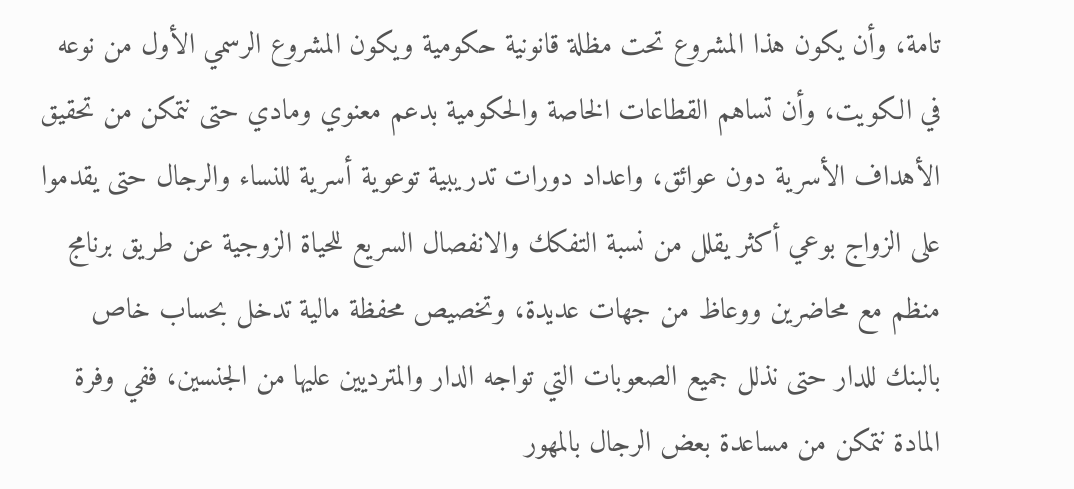تامة، وأن يكون هذا المشروع تحت مظلة قانونية حكومية ويكون المشروع الرسمي الأول من نوعه في الكويت، وأن تساهم القطاعات الخاصة والحكومية بدعم معنوي ومادي حتى نتمكن من تحقيق الأهداف الأسرية دون عوائق، واعداد دورات تدريبية توعوية أسرية للنساء والرجال حتى يقدموا على الزواج بوعي أكثر يقلل من نسبة التفكك والانفصال السريع للحياة الزوجية عن طريق برنامج منظم مع محاضرين ووعاظ من جهات عديدة، وتخصيص محفظة مالية تدخل بحساب خاص بالبنك للدار حتى نذلل جميع الصعوبات التي تواجه الدار والمترديين عليها من الجنسين، ففي وفرة المادة نتمكن من مساعدة بعض الرجال بالمهور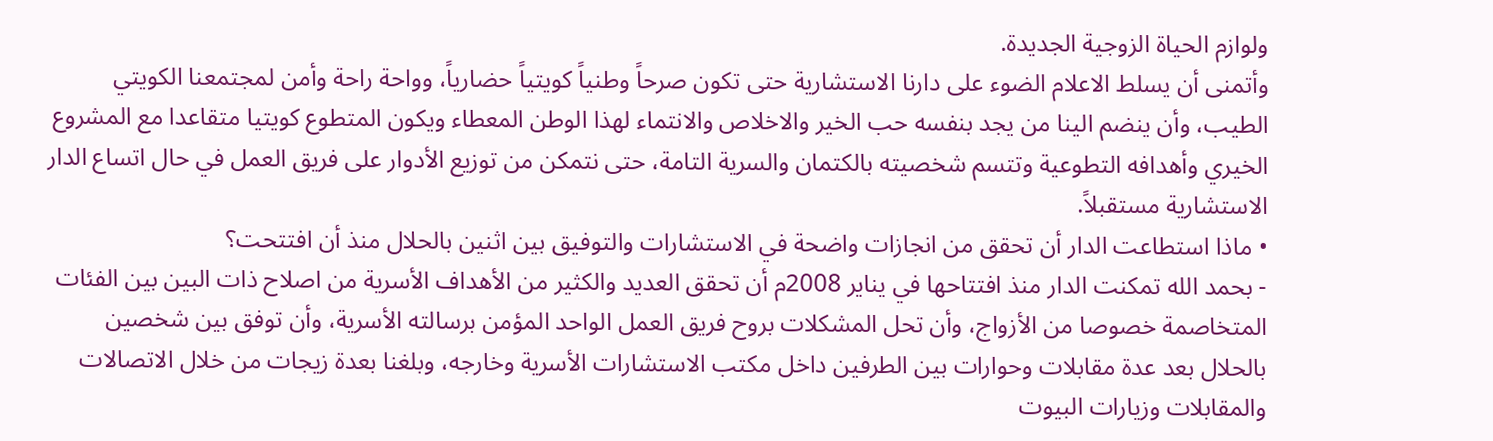ولوازم الحياة الزوجية الجديدة.
وأتمنى أن يسلط الاعلام الضوء على دارنا الاستشارية حتى تكون صرحاً وطنياً كويتياً حضارياً، وواحة راحة وأمن لمجتمعنا الكويتي الطيب، وأن ينضم الينا من يجد بنفسه حب الخير والاخلاص والانتماء لهذا الوطن المعطاء ويكون المتطوع كويتيا متقاعدا مع المشروع الخيري وأهدافه التطوعية وتتسم شخصيته بالكتمان والسرية التامة، حتى نتمكن من توزيع الأدوار على فريق العمل في حال اتساع الدار الاستشارية مستقبلاً.
• ماذا استطاعت الدار أن تحقق من انجازات واضحة في الاستشارات والتوفيق بين اثنين بالحلال منذ أن افتتحت؟
- بحمد الله تمكنت الدار منذ افتتاحها في يناير 2008م أن تحقق العديد والكثير من الأهداف الأسرية من اصلاح ذات البين بين الفئات المتخاصمة خصوصا من الأزواج، وأن تحل المشكلات بروح فريق العمل الواحد المؤمن برسالته الأسرية، وأن توفق بين شخصين بالحلال بعد عدة مقابلات وحوارات بين الطرفين داخل مكتب الاستشارات الأسرية وخارجه، وبلغنا بعدة زيجات من خلال الاتصالات والمقابلات وزيارات البيوت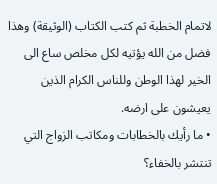لاتمام الخطبة ثم كتب الكتاب (الوثيقة) وهذا فضل من الله يؤتيه لكل مخلص ساع الى الخير لهذا الوطن وللناس الكرام الذين يعيشون على ارضه.
• ما رأيك بالخطابات ومكاتب الزواج التي تنتشر بالخفاء؟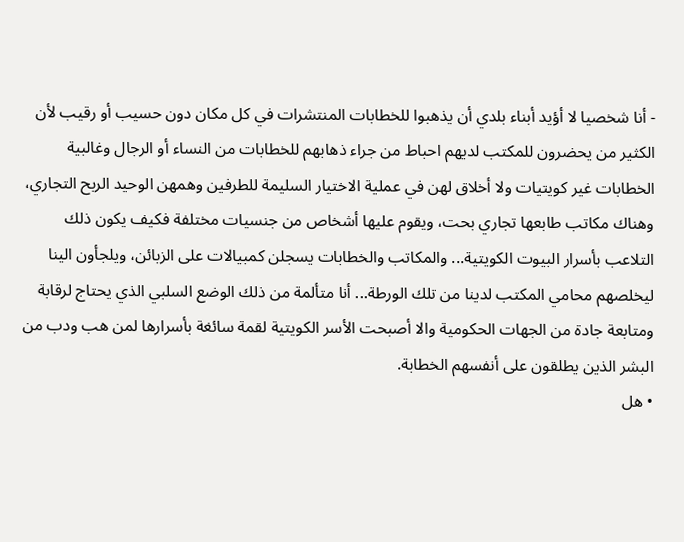- أنا شخصيا لا أؤيد أبناء بلدي أن يذهبوا للخطابات المنتشرات في كل مكان دون حسيب أو رقيب لأن الكثير من يحضرون للمكتب لديهم احباط من جراء ذهابهم للخطابات من النساء أو الرجال وغالبية الخطابات غير كويتيات ولا أخلاق لهن في عملية الاختيار السليمة للطرفين وهمهن الوحيد الربح التجاري، وهناك مكاتب طابعها تجاري بحت، ويقوم عليها أشخاص من جنسيات مختلفة فكيف يكون ذلك التلاعب بأسرار البيوت الكويتية... والمكاتب والخطابات يسجلن كمبيالات على الزبائن، ويلجأون الينا ليخلصهم محامي المكتب لدينا من تلك الورطة... أنا متألمة من ذلك الوضع السلبي الذي يحتاج لرقابة ومتابعة جادة من الجهات الحكومية والا أصبحت الأسر الكويتية لقمة سائغة بأسرارها لمن هب ودب من البشر الذين يطلقون على أنفسهم الخطابة.
• هل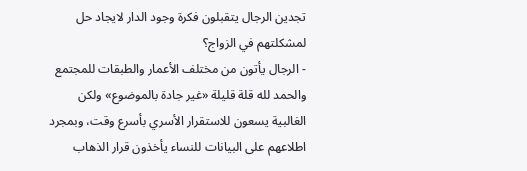تجدين الرجال يتقبلون فكرة وجود الدار لايجاد حل لمشكلتهم في الزواج؟
- الرجال يأتون من مختلف الأعمار والطبقات للمجتمع والحمد لله قلة قليلة «غير جادة بالموضوع» ولكن الغالبية يسعون للاستقرار الأسري بأسرع وقت، وبمجرد اطلاعهم على البيانات للنساء يأخذون قرار الذهاب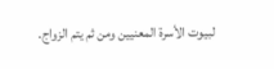لبيوت الأسرة المعنيين ومن ثم يتم الزواج.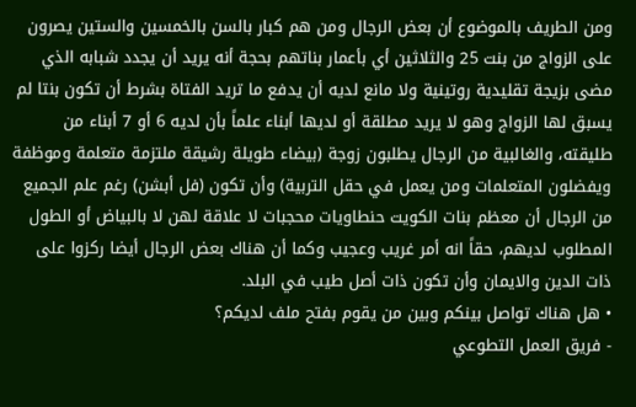ومن الطريف بالموضوع أن بعض الرجال ومن هم كبار بالسن بالخمسين والستين يصرون على الزواج من بنت 25 والثلاثين أي بأعمار بناتهم بحجة أنه يريد أن يجدد شبابه الذي مضى بزيجة تقليدية روتينية ولا مانع لديه أن يدفع ما تريد الفتاة بشرط أن تكون بنتا لم يسبق لها الزواج وهو لا يريد مطلقة أو لديها أبناء علماً بأن لديه 6 أو 7 أبناء من طليقته، والغالبية من الرجال يطلبون زوجة (بيضاء طويلة رشيقة ملتزمة متعلمة وموظفة ويفضلون المتعلمات ومن يعمل في حقل التربية) وأن تكون (فل أبشن) رغم علم الجميع من الرجال أن معظم بنات الكويت حنطاويات محجبات لا علاقة لهن لا بالبياض أو الطول المطلوب لديهم، حقاً انه أمر غريب وعجيب وكما أن هناك بعض الرجال أيضا ركزوا على ذات الدين والايمان وأن تكون ذات أصل طيب في البلد.
• هل هناك تواصل بينكم وبين من يقوم بفتح ملف لديكم؟
- فريق العمل التطوعي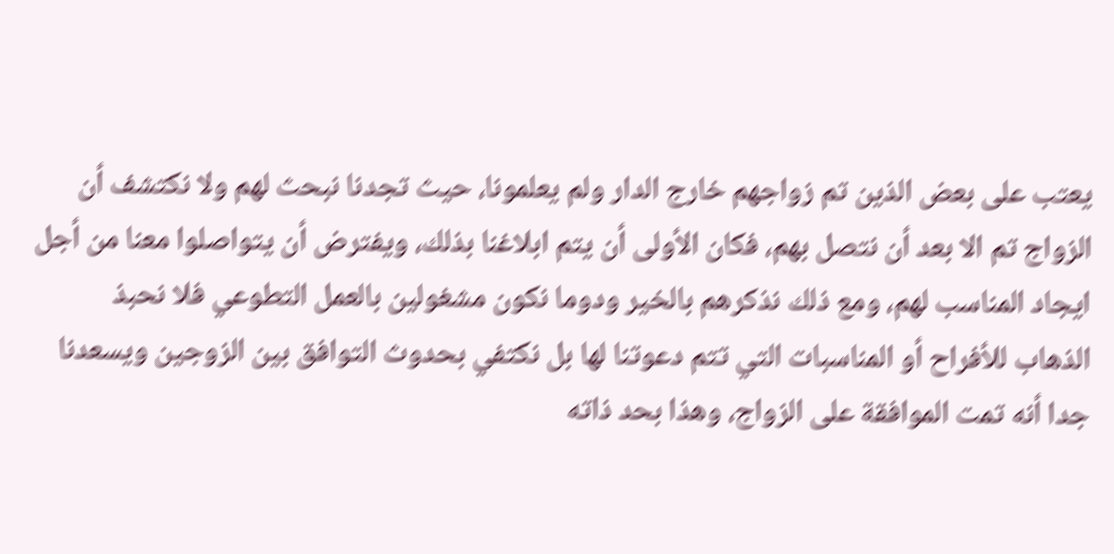يعتب على بعض الذين تم زواجهم خارج الدار ولم يعلمونا، حيث تجدنا نبحث لهم ولا نكتشف أن الزواج تم الا بعد أن نتصل بهم، فكان الأولى أن يتم ابلاغنا بذلك، ويفترض أن يتواصلوا معنا من أجل ايجاد المناسب لهم، ومع ذلك نذكرهم بالخير ودوما نكون مشغولين بالعمل التطوعي فلا نحبذ الذهاب للأفراح أو المناسبات التي تتم دعوتنا لها بل نكتفي بحدوث التوافق بين الزوجين ويسعدنا جدا أنه تمت الموافقة على الزواج، وهذا بحد ذاته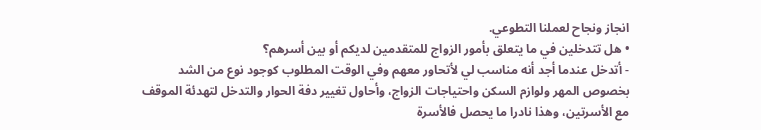انجاز ونجاح لعملنا التطوعي.
• هل تتدخلين في ما يتعلق بأمور الزواج للمتقدمين لديكم أو بين أسرهم؟
- أتدخل عندما أجد أنه مناسب لي لأتحاور معهم وفي الوقت المطلوب كوجود نوع من الشد بخصوص المهر ولوازم السكن واحتياجات الزواج، وأحاول تغيير دفة الحوار والتدخل لتهدئة الموقف مع الأسرتين، وهذا نادرا ما يحصل فالأسرة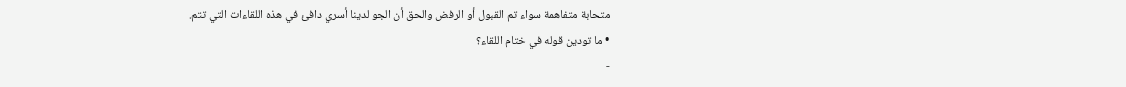متحابة متفاهمة سواء تم القبول أو الرفض والحق أن الجو لدينا أسري دافئ في هذه اللقاءات التي تتم.
• ما تودين قوله في ختام اللقاء؟
-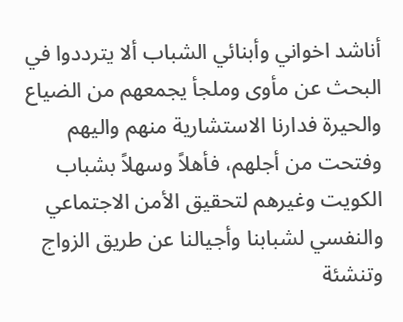أناشد اخواني وأبنائي الشباب ألا يترددوا في البحث عن مأوى وملجأ يجمعهم من الضياع والحيرة فدارنا الاستشارية منهم واليهم وفتحت من أجلهم، فأهلاً وسهلاً بشباب الكويت وغيرهم لتحقيق الأمن الاجتماعي والنفسي لشبابنا وأجيالنا عن طريق الزواج وتنشئة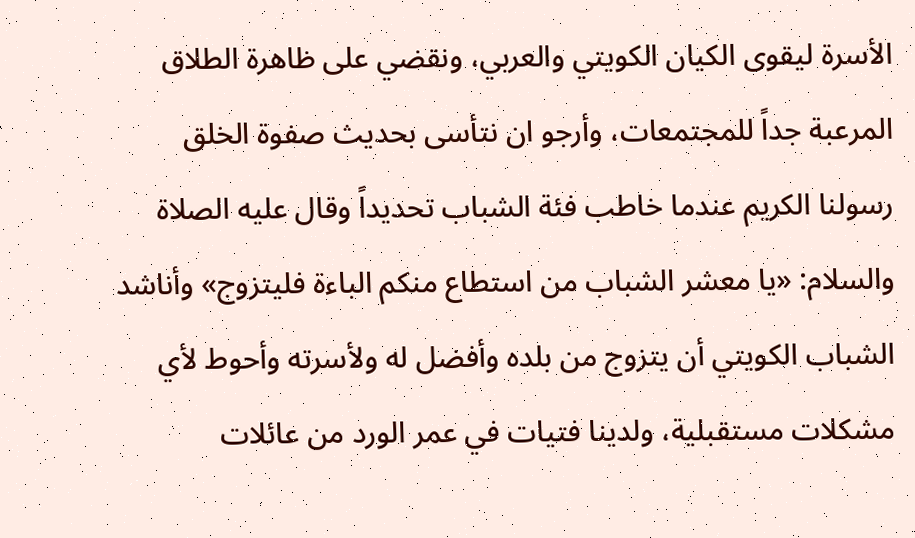الأسرة ليقوى الكيان الكويتي والعربي، ونقضي على ظاهرة الطلاق المرعبة جداً للمجتمعات، وأرجو ان نتأسى بحديث صفوة الخلق رسولنا الكريم عندما خاطب فئة الشباب تحديداً وقال عليه الصلاة والسلام: «يا معشر الشباب من استطاع منكم الباءة فليتزوج» وأناشد الشباب الكويتي أن يتزوج من بلده وأفضل له ولأسرته وأحوط لأي مشكلات مستقبلية، ولدينا فتيات في عمر الورد من عائلات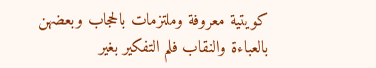كويتية معروفة وملتزمات بالحجاب وبعضهن بالعباءة والنقاب فلم التفكير بغير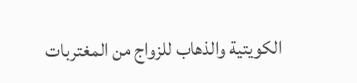الكويتية والذهاب للزواج من المغتربات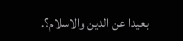بعيدا عن الدين والاسلام؟.